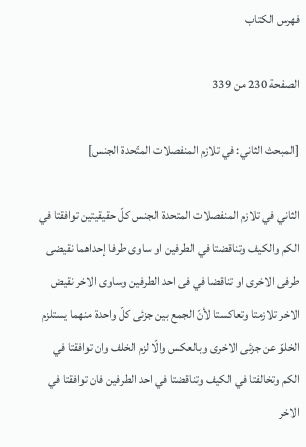فهرس الكتاب

الصفحة 230 من 339

[المبحث الثاني: في تلازم المنفصلات المتّحدة الجنس]

الثاني في تلازم المنفصلات المتحدة الجنس كلّ حقيقيتين توافقتا في الكم والكيف وتناقضتا في الطرفين او ساوى طرفا إحداهما نقيضى طرفى الاخرى او تناقضا في فى احد الطرفين وساوى الاخر نقيض الاخر تلازمتا وتعاكستا لأنّ الجمع بين جزئى كلّ واحدة منهما يستلزم الخلوّ عن جزئى الاخرى وبالعكس والّا لزم الخلف وان توافقتا في الكم وتخالفتا في الكيف وتناقضتا في احد الطرفين فان توافقتا في الاخر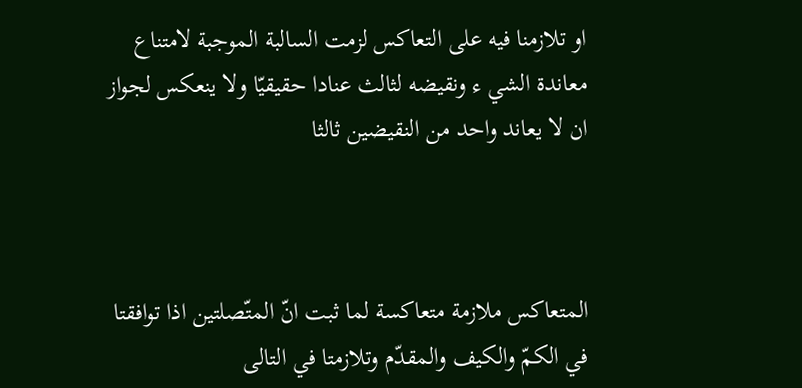او تلازمنا فيه على التعاكس لزمت السالبة الموجبة لامتناع معاندة الشي ء ونقيضه لثالث عنادا حقيقيّا ولا ينعكس لجواز ان لا يعاند واحد من النقيضين ثالثا



المتعاكس ملازمة متعاكسة لما ثبت انّ المتّصلتين اذا توافقتا في الكمّ والكيف والمقدّم وتلازمتا في التالى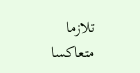تلازما متعاكسا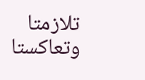تلازمتا وتعاكستا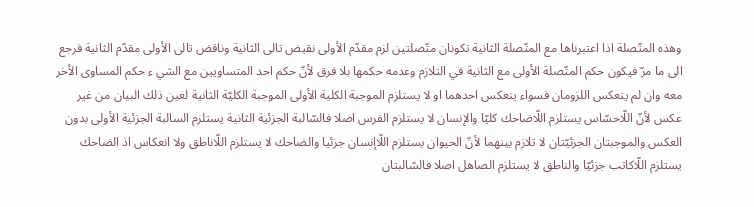وهذه المتّصلة اذا اعتبرناها مع المتّصلة الثانية تكونان متّصلتين لزم مقدّم الأولى نقيض تالى الثانية وناقض تالى الأولى مقدّم الثانية فرجع الى ما مرّ فيكون حكم المتّصلة الأولى مع الثانية في التلازم وعدمه حكمها بلا فرق لأنّ حكم احد المتساويين مع الشي ء حكم المساوى الأخر معه وان لم ينعكس اللزومان فسواء ينعكس احدهما او لا يستلزم الموجبة الكلية الأولى الموجبة الكليّة الثانية لعين ذلك البيان من غير عكس لأنّ اللّاحسّاس يستلزم اللّاضاحك كليّا والإنسان لا يستلزم الفرس اصلا فالسّالبة الجزئية الثانية يستلزم السالبة الجزئية الأولى بدون العكس والموجبتان الجزئيّتان لا تلازم بينهما لأنّ الحيوان يستلزم اللّاإنسان جزئيا والضاحك لا يستلزم اللّاناطق ولا انعكاس اذ الضاحك يستلزم اللّاكاتب جزئيّا والناطق لا يستلزم الصاهل اصلا فالسّالبتان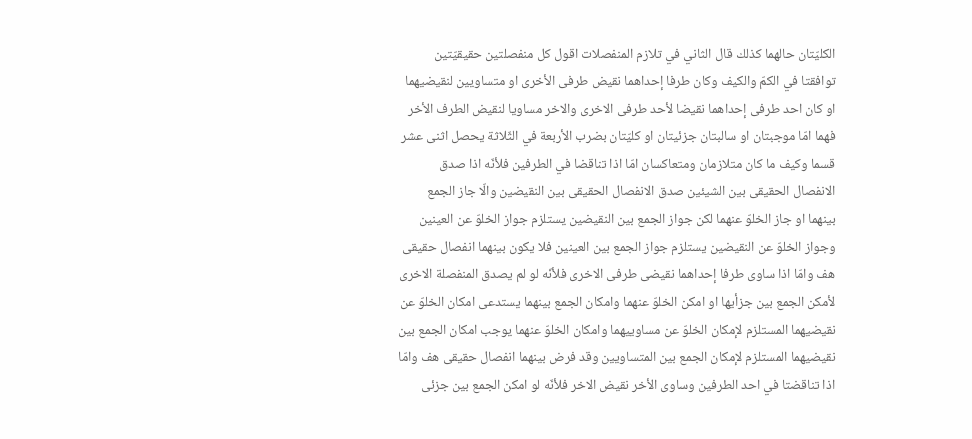الكليّتان حالهما كذلك قال الثاني في تلازم المنفصلات اقول كل منفصلتين حقيقيّتين توافقتا في الكمّ والكيف وكان طرفا إحداهما نقيض طرفى الأخرى او متساويين لنقيضيهما او كان احد طرفى إحداهما نقيضا لأحد طرفى الاخرى والاخر مساويا لنقيض الطرف الأخر فهما امّا موجبتان او سالبتان جزئيتان او كليّتان بضرب الأربعة في الثّلاثة يحصل اثنى عشر قسما وكيف ما كان متلازمان ومتعاكسان امّا اذا تناقضا في الطرفين فلأنّه اذا صدق الانفصال الحقيقى بين الشيئين صدق الانفصال الحقيقى بين النقيضين والّا جاز الجمع بينهما او جاز الخلوّ عنهما لكن جواز الجمع بين النقيضين يستلزم جواز الخلوّ عن العينين وجواز الخلوّ عن النقيضين يستلزم جواز الجمع بين العينين فلا يكون بينهما انفصال حقيقى هف وامّا اذا ساوى طرفا إحداهما نقيضى طرفى الاخرى فلأنّه لو لم يصدق المنفصلة الاخرى لأمكن الجمع بين جزأيها او امكن الخلوّ عنهما وامكان الجمع بينهما يستدعى امكان الخلوّ عن نقيضيهما المستلزم لإمكان الخلوّ عن مساوييهما وامكان الخلوّ عنهما يوجب امكان الجمع بين نقيضيهما المستلزم لإمكان الجمع بين المتساويين وقد فرض بينهما انفصال حقيقى هف وامّا اذا تناقضتا في احد الطرفين وساوى الأخر نقيض الاخر فلأنّه لو امكن الجمع بين جزئى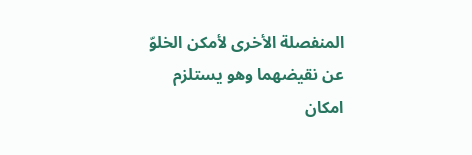المنفصلة الأخرى لأمكن الخلوّ عن نقيضهما وهو يستلزم امكان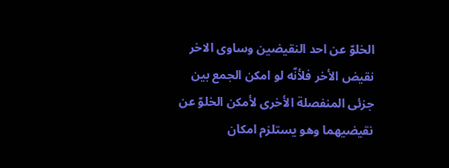الخلوّ عن احد النقيضين وساوى الاخر نقيض الأخر فلأنّه لو امكن الجمع بين جزئى المنفصلة الأخرى لأمكن الخلوّ عن نقيضيهما وهو يستلزم امكان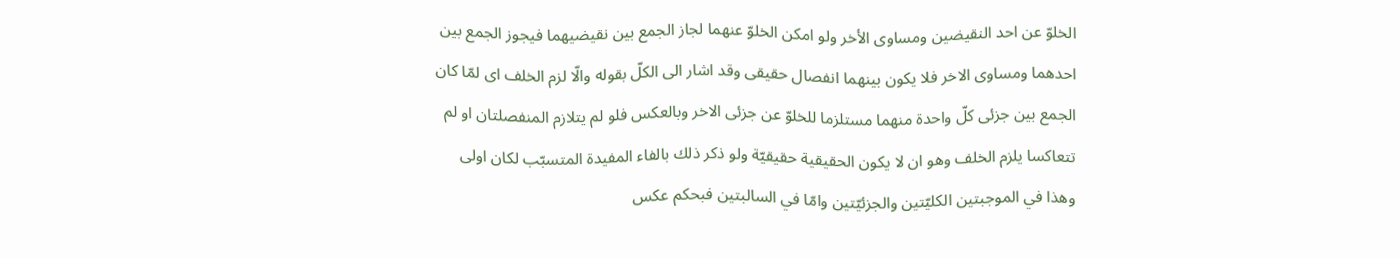الخلوّ عن احد النقيضين ومساوى الأخر ولو امكن الخلوّ عنهما لجاز الجمع بين نقيضيهما فيجوز الجمع بين احدهما ومساوى الاخر فلا يكون بينهما انفصال حقيقى وقد اشار الى الكلّ بقوله والّا لزم الخلف اى لمّا كان الجمع بين جزئى كلّ واحدة منهما مستلزما للخلوّ عن جزئى الاخر وبالعكس فلو لم يتلازم المنفصلتان او لم تتعاكسا يلزم الخلف وهو ان لا يكون الحقيقية حقيقيّة ولو ذكر ذلك بالفاء المفيدة المتسبّب لكان اولى وهذا في الموجبتين الكليّتين والجزئيّتين وامّا في السالبتين فبحكم عكس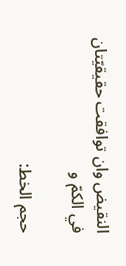النقيض وان توافقت حقيقيّتان في الكمّ و

حجم الخط: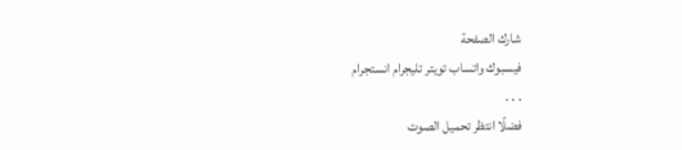شارك الصفحة
فيسبوك واتساب تويتر تليجرام انستجرام
. . .
فضلًا انتظر تحميل الصوت